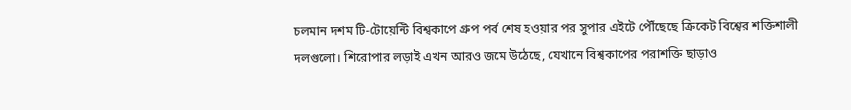চলমান দশম টি-টোয়েন্টি বিশ্বকাপে গ্রুপ পর্ব শেষ হওয়ার পর সুপার এইটে পৌঁছেছে ক্রিকেট বিশ্বের শক্তিশালী দলগুলো। শিরোপার লড়াই এখন আরও জমে উঠেছে, যেখানে বিশ্বকাপের পরাশক্তি ছাড়াও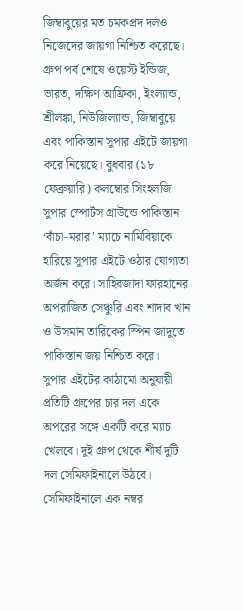জিম্বাবুয়ের মত চমকপ্রদ দলও নিজেদের জায়গা নিশ্চিত করেছে।
গ্রুপ পর্ব শেষে ওয়েস্ট ইন্ডিজ, ভারত, দক্ষিণ আফ্রিকা, ইংল্যান্ড, শ্রীলঙ্কা, নিউজিল্যান্ড, জিম্বাবুয়ে এবং পাকিস্তান সুপার এইটে জায়গা করে নিয়েছে। বুধবার (১৮ ফেব্রুয়ারি) কলম্বোর সিংহলজি সুপার স্পোর্টস গ্রাউন্ডে পাকিস্তান ‘বাঁচা-মরার’ ম্যাচে নামিবিয়াকে হারিয়ে সুপার এইটে ওঠার যোগ্যতা অর্জন করে। সাহিবজাদা ফারহানের অপরাজিত সেঞ্চুরি এবং শাদাব খান ও উসমান তারিকের স্পিন জাদুতে পাকিস্তান জয় নিশ্চিত করে।
সুপার এইটের কাঠামো অনুযায়ী প্রতিটি গ্রুপের চার দল একে অপরের সঙ্গে একটি করে ম্যাচ খেলবে। দুই গ্রুপ থেকে শীর্ষ দুটি দল সেমিফাইনালে উঠবে। সেমিফাইনালে এক নম্বর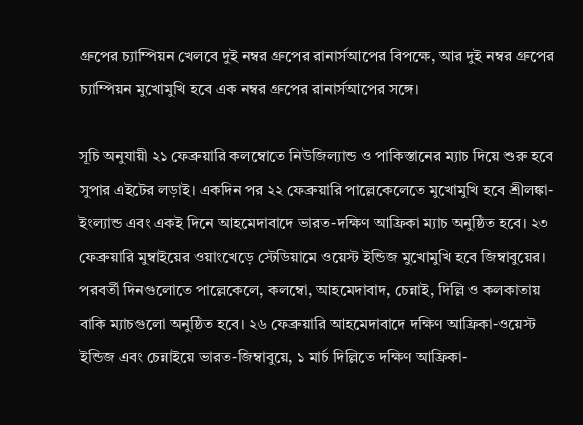গ্রুপের চ্যাম্পিয়ন খেলবে দুই নম্বর গ্রুপের রানার্সআপের বিপক্ষে, আর দুই নম্বর গ্রুপের চ্যাম্পিয়ন মুখোমুখি হবে এক নম্বর গ্রুপের রানার্সআপের সঙ্গে।

সূচি অনুযায়ী ২১ ফেব্রুয়ারি কলম্বোতে নিউজিল্যান্ড ও পাকিস্তানের ম্যাচ দিয়ে শুরু হবে সুপার এইটের লড়াই। একদিন পর ২২ ফেব্রুয়ারি পাল্লেকেলেতে মুখোমুখি হবে শ্রীলঙ্কা-ইংল্যান্ড এবং একই দিনে আহমেদাবাদে ভারত-দক্ষিণ আফ্রিকা ম্যাচ অনুষ্ঠিত হবে। ২৩ ফেব্রুয়ারি মুম্বাইয়ের ওয়াংখেড়ে স্টেডিয়ামে ওয়েস্ট ইন্ডিজ মুখোমুখি হবে জিম্বাবুয়ের।
পরবর্তী দিনগুলোতে পাল্লেকেলে, কলম্বো, আহমেদাবাদ, চেন্নাই, দিল্লি ও কলকাতায় বাকি ম্যাচগুলো অনুষ্ঠিত হবে। ২৬ ফেব্রুয়ারি আহমেদাবাদে দক্ষিণ আফ্রিকা-ওয়েস্ট ইন্ডিজ এবং চেন্নাইয়ে ভারত-জিম্বাবুয়ে, ১ মার্চ দিল্লিতে দক্ষিণ আফ্রিকা-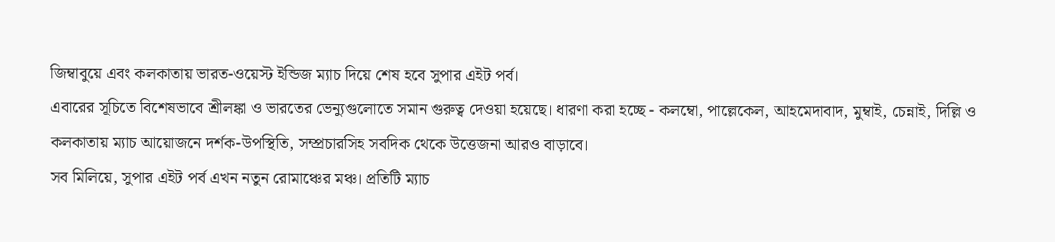জিম্বাবুয়ে এবং কলকাতায় ভারত-ওয়েস্ট ইন্ডিজ ম্যাচ দিয়ে শেষ হবে সুপার এইট পর্ব।
এবারের সূচিতে বিশেষভাবে শ্রীলঙ্কা ও ভারতের ভেন্যুগুলোতে সমান গুরুত্ব দেওয়া হয়েছে। ধারণা করা হচ্ছে - কলম্বো, পাল্লেকেল, আহমেদাবাদ, মুম্বাই, চেন্নাই, দিল্লি ও কলকাতায় ম্যাচ আয়োজনে দর্শক-উপস্থিতি, সম্প্রচারসিহ সবদিক থেকে উত্তেজনা আরও বাড়াবে।
সব মিলিয়ে, সুপার এইট পর্ব এখন নতুন রোমাঞ্চের মঞ্চ। প্রতিটি ম্যাচ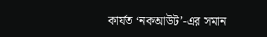কার্যত ‘নকআউট’-এর সমান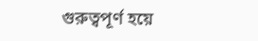গুরুত্বপূর্ণ হয়ে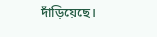দাঁড়িয়েছে।